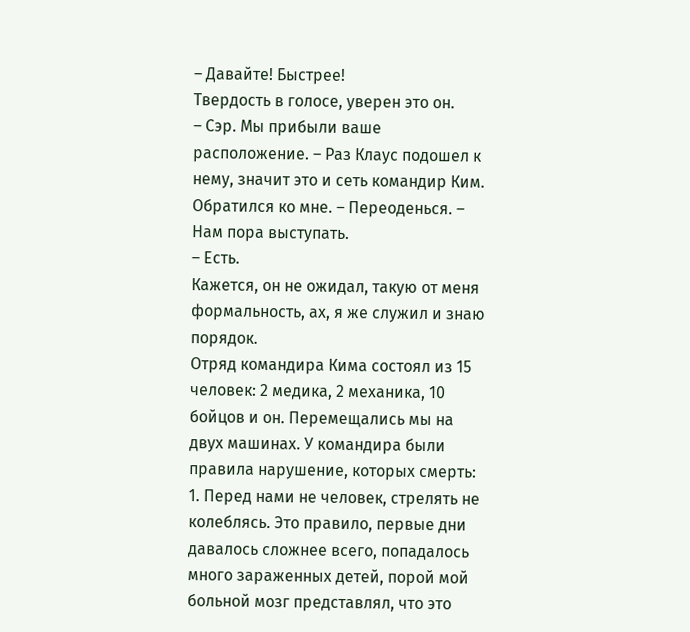– Давайте! Быстрее!
Твердость в голосе, уверен это он.
– Сэр. Мы прибыли ваше расположение. – Раз Клаус подошел к нему, значит это и сеть командир Ким.
Обратился ко мне. – Переоденься. – Нам пора выступать.
– Есть.
Кажется, он не ожидал, такую от меня формальность, ах, я же служил и знаю порядок.
Отряд командира Кима состоял из 15 человек: 2 медика, 2 механика, 10 бойцов и он. Перемещались мы на двух машинах. У командира были правила нарушение, которых смерть: 1. Перед нами не человек, стрелять не колеблясь. Это правило, первые дни давалось сложнее всего, попадалось много зараженных детей, порой мой больной мозг представлял, что это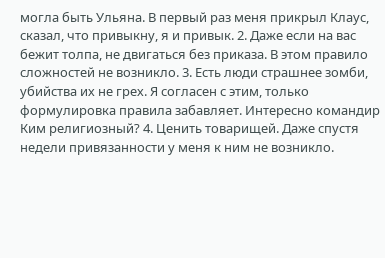могла быть Ульяна. В первый раз меня прикрыл Клаус, сказал, что привыкну, я и привык. 2. Даже если на вас бежит толпа, не двигаться без приказа. В этом правило сложностей не возникло. 3. Есть люди страшнее зомби, убийства их не грех. Я согласен с этим, только формулировка правила забавляет. Интересно командир Ким религиозный? 4. Ценить товарищей. Даже спустя недели привязанности у меня к ним не возникло.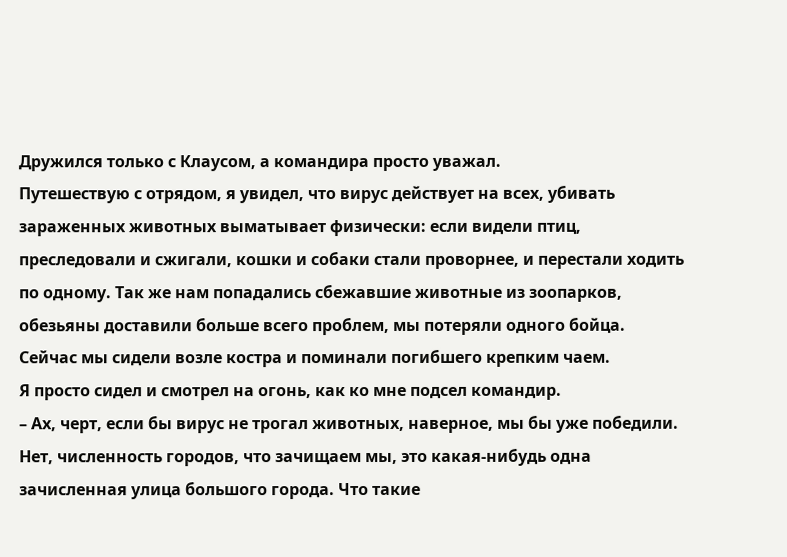Дружился только с Клаусом, а командира просто уважал.
Путешествую с отрядом, я увидел, что вирус действует на всех, убивать зараженных животных выматывает физически: если видели птиц, преследовали и сжигали, кошки и собаки стали проворнее, и перестали ходить по одному. Так же нам попадались сбежавшие животные из зоопарков, обезьяны доставили больше всего проблем, мы потеряли одного бойца.
Сейчас мы сидели возле костра и поминали погибшего крепким чаем.
Я просто сидел и смотрел на огонь, как ко мне подсел командир.
– Ах, черт, если бы вирус не трогал животных, наверное, мы бы уже победили.
Нет, численность городов, что зачищаем мы, это какая-нибудь одна зачисленная улица большого города. Что такие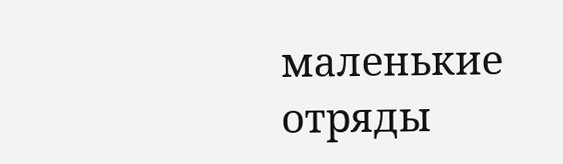маленькие отряды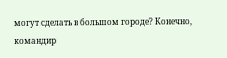могут сделать в большом городе? Конечно, командир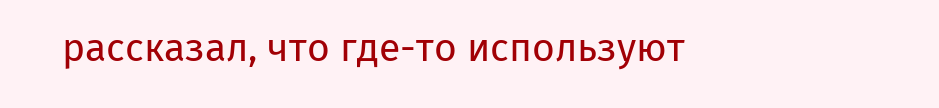рассказал, что где-то используют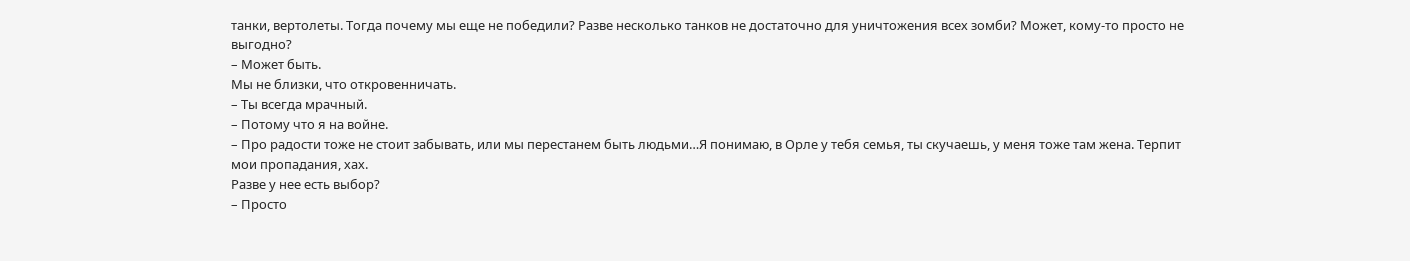танки, вертолеты. Тогда почему мы еще не победили? Разве несколько танков не достаточно для уничтожения всех зомби? Может, кому-то просто не выгодно?
– Может быть.
Мы не близки, что откровенничать.
– Ты всегда мрачный.
– Потому что я на войне.
– Про радости тоже не стоит забывать, или мы перестанем быть людьми…Я понимаю, в Орле у тебя семья, ты скучаешь, у меня тоже там жена. Терпит мои пропадания, хах.
Разве у нее есть выбор?
– Просто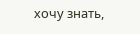хочу знать,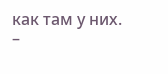как там у них.
–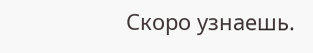Скоро узнаешь.